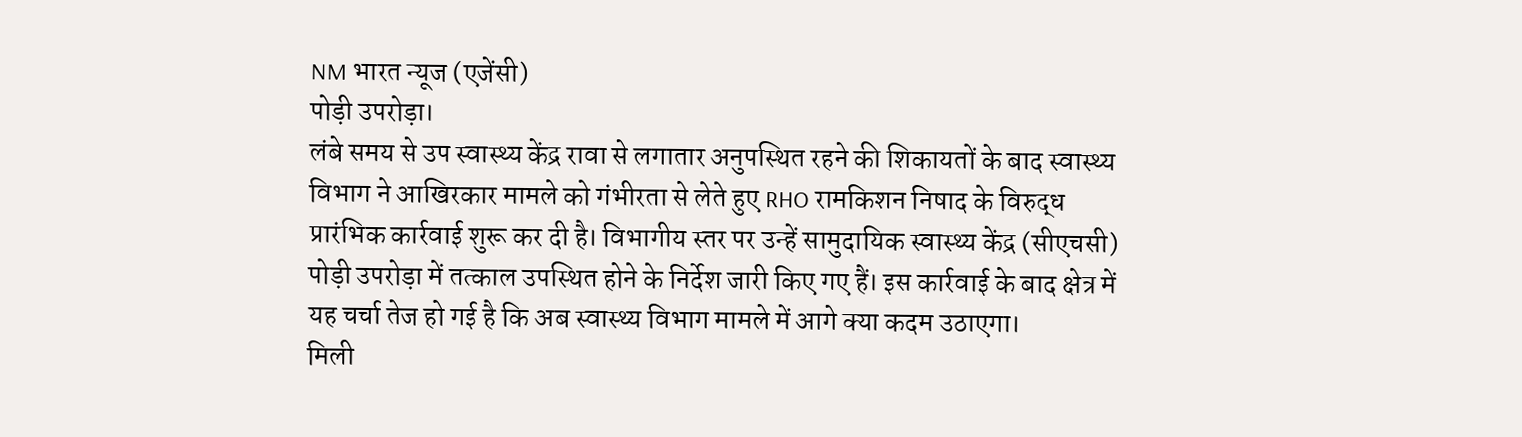NM भारत न्यूज (एजेंसी)
पोड़ी उपरोड़ा।
लंबे समय से उप स्वास्थ्य केंद्र रावा से लगातार अनुपस्थित रहने की शिकायतों के बाद स्वास्थ्य विभाग ने आखिरकार मामले को गंभीरता से लेते हुए RHO रामकिशन निषाद के विरुद्ध प्रारंभिक कार्रवाई शुरू कर दी है। विभागीय स्तर पर उन्हें सामुदायिक स्वास्थ्य केंद्र (सीएचसी) पोड़ी उपरोड़ा में तत्काल उपस्थित होने के निर्देश जारी किए गए हैं। इस कार्रवाई के बाद क्षेत्र में यह चर्चा तेज हो गई है कि अब स्वास्थ्य विभाग मामले में आगे क्या कदम उठाएगा।
मिली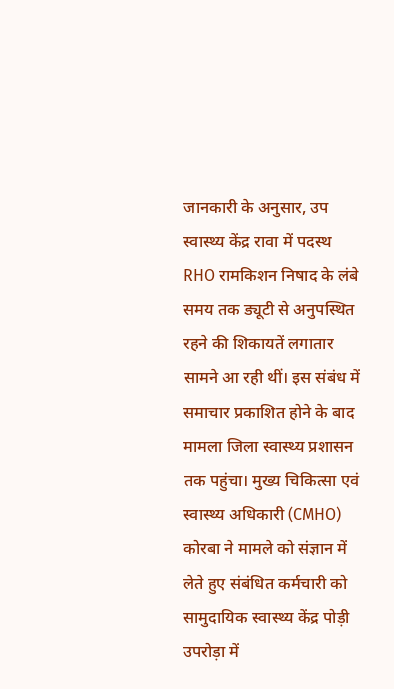जानकारी के अनुसार, उप स्वास्थ्य केंद्र रावा में पदस्थ RHO रामकिशन निषाद के लंबे समय तक ड्यूटी से अनुपस्थित रहने की शिकायतें लगातार सामने आ रही थीं। इस संबंध में समाचार प्रकाशित होने के बाद मामला जिला स्वास्थ्य प्रशासन तक पहुंचा। मुख्य चिकित्सा एवं स्वास्थ्य अधिकारी (CMHO) कोरबा ने मामले को संज्ञान में लेते हुए संबंधित कर्मचारी को सामुदायिक स्वास्थ्य केंद्र पोड़ी उपरोड़ा में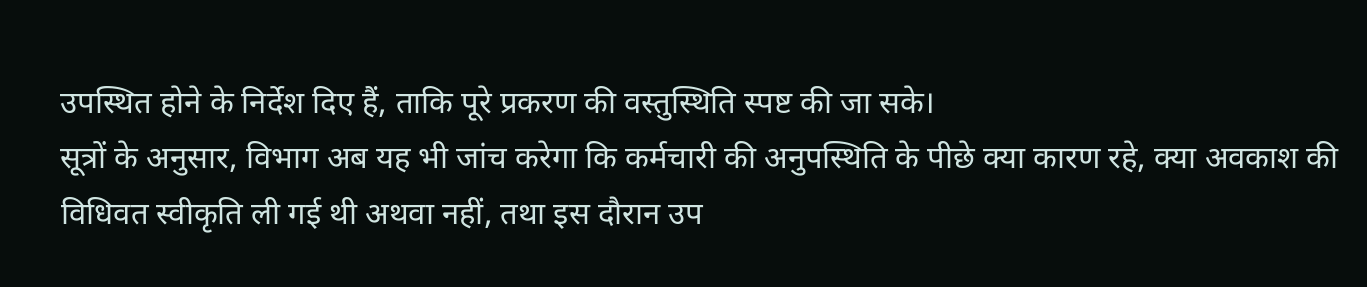उपस्थित होने के निर्देश दिए हैं, ताकि पूरे प्रकरण की वस्तुस्थिति स्पष्ट की जा सके।
सूत्रों के अनुसार, विभाग अब यह भी जांच करेगा कि कर्मचारी की अनुपस्थिति के पीछे क्या कारण रहे, क्या अवकाश की विधिवत स्वीकृति ली गई थी अथवा नहीं, तथा इस दौरान उप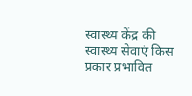स्वास्थ्य केंद्र की स्वास्थ्य सेवाएं किस प्रकार प्रभावित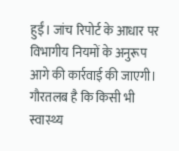हुईं। जांच रिपोर्ट के आधार पर विभागीय नियमों के अनुरूप आगे की कार्रवाई की जाएगी।
गौरतलब है कि किसी भी स्वास्थ्य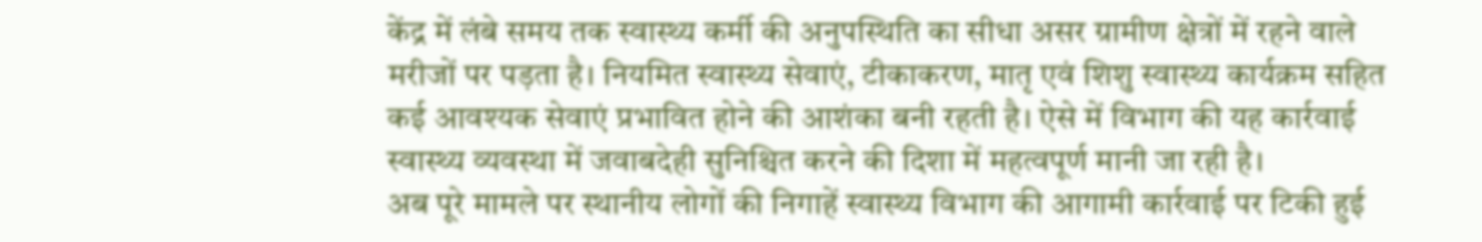केंद्र में लंबे समय तक स्वास्थ्य कर्मी की अनुपस्थिति का सीधा असर ग्रामीण क्षेत्रों में रहने वाले मरीजों पर पड़ता है। नियमित स्वास्थ्य सेवाएं, टीकाकरण, मातृ एवं शिशु स्वास्थ्य कार्यक्रम सहित कई आवश्यक सेवाएं प्रभावित होने की आशंका बनी रहती है। ऐसे में विभाग की यह कार्रवाई स्वास्थ्य व्यवस्था में जवाबदेही सुनिश्चित करने की दिशा में महत्वपूर्ण मानी जा रही है।
अब पूरे मामले पर स्थानीय लोगों की निगाहें स्वास्थ्य विभाग की आगामी कार्रवाई पर टिकी हुई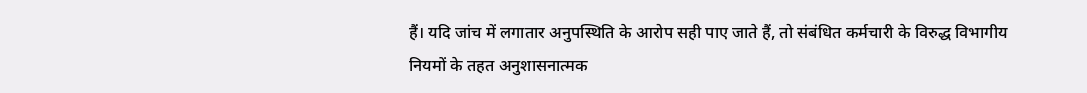हैं। यदि जांच में लगातार अनुपस्थिति के आरोप सही पाए जाते हैं, तो संबंधित कर्मचारी के विरुद्ध विभागीय नियमों के तहत अनुशासनात्मक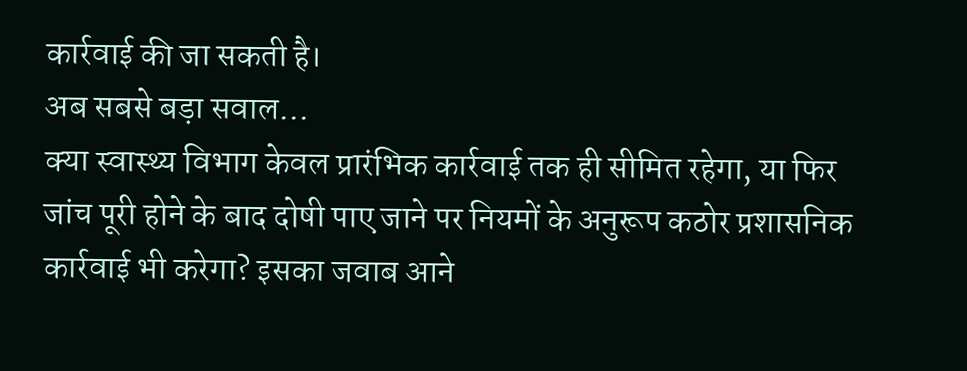कार्रवाई की जा सकती है।
अब सबसे बड़ा सवाल…
क्या स्वास्थ्य विभाग केवल प्रारंभिक कार्रवाई तक ही सीमित रहेगा, या फिर जांच पूरी होने के बाद दोषी पाए जाने पर नियमों के अनुरूप कठोर प्रशासनिक कार्रवाई भी करेगा? इसका जवाब आने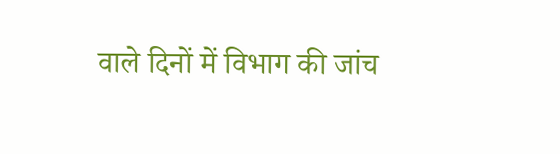वाले दिनों में विभाग की जांच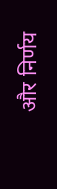और निर्णय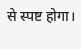से स्पष्ट होगा।